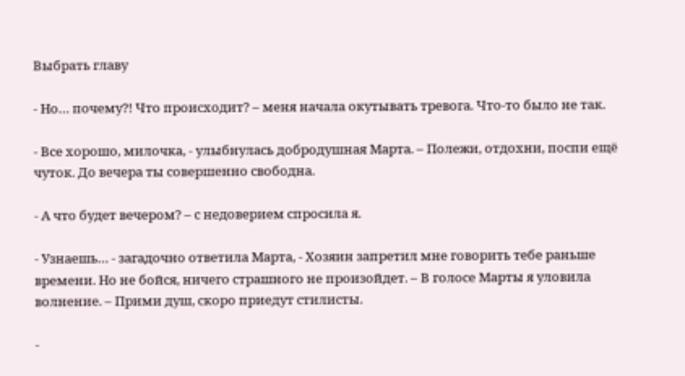Выбрать главу

- Но… почему?! Что происходит? – меня начала окутывать тревога. Что-то было не так.

- Все хорошо, милочка, - улыбнулась добродушная Марта. – Полежи, отдохни, поспи ещё чуток. До вечера ты совершенно свободна.

- А что будет вечером? – с недоверием спросила я.

- Узнаешь… - загадочно ответила Марта, - Хозяин запретил мне говорить тебе раньше времени. Но не бойся, ничего страшного не произойдет. – В голосе Марты я уловила волнение. – Прими душ, скоро приедут стилисты.

-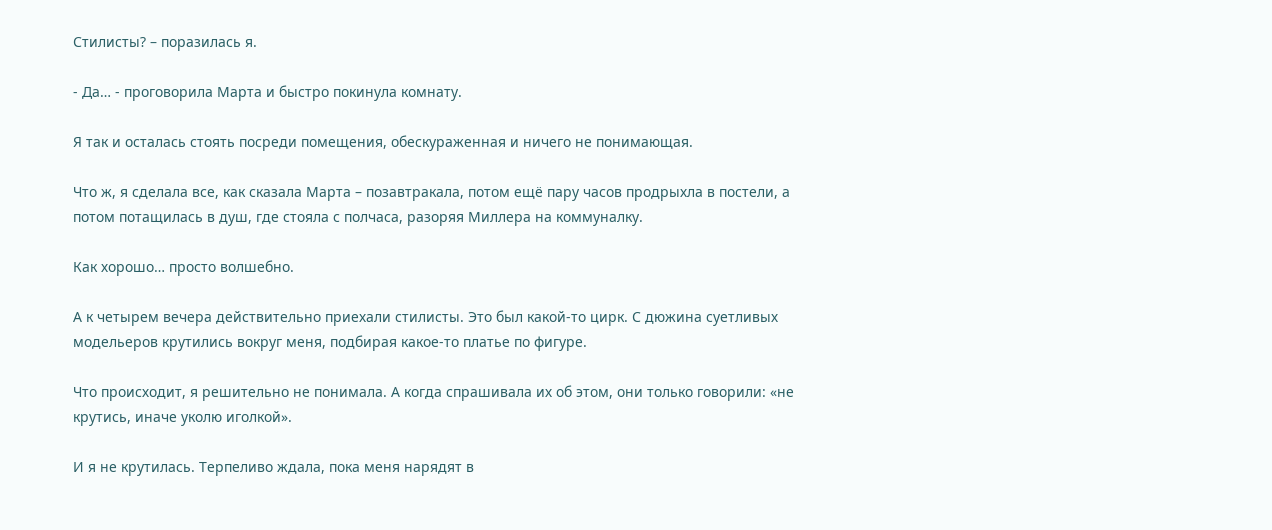Стилисты? – поразилась я.

- Да… - проговорила Марта и быстро покинула комнату.

Я так и осталась стоять посреди помещения, обескураженная и ничего не понимающая.

Что ж, я сделала все, как сказала Марта – позавтракала, потом ещё пару часов продрыхла в постели, а потом потащилась в душ, где стояла с полчаса, разоряя Миллера на коммуналку.

Как хорошо… просто волшебно.

А к четырем вечера действительно приехали стилисты. Это был какой-то цирк. С дюжина суетливых модельеров крутились вокруг меня, подбирая какое-то платье по фигуре.

Что происходит, я решительно не понимала. А когда спрашивала их об этом, они только говорили: «не крутись, иначе уколю иголкой».

И я не крутилась. Терпеливо ждала, пока меня нарядят в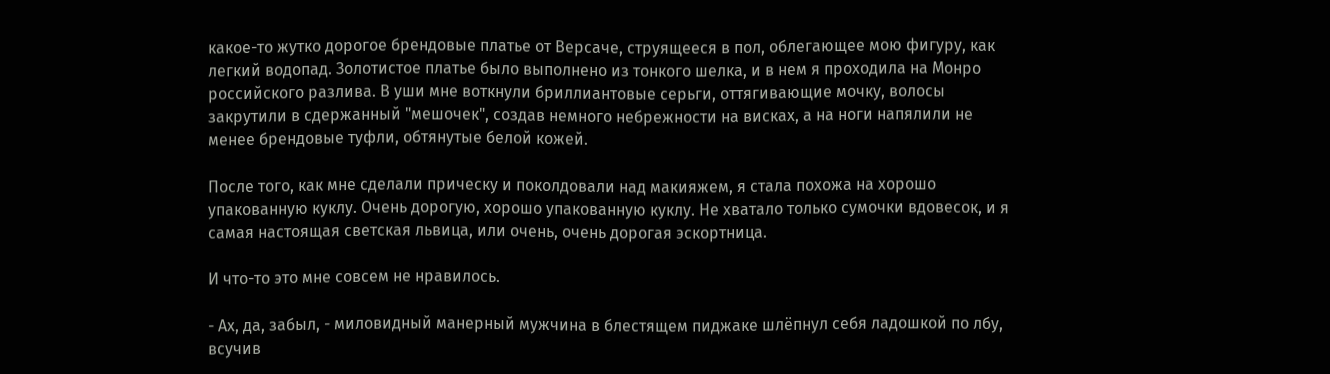какое-то жутко дорогое брендовые платье от Версаче, струящееся в пол, облегающее мою фигуру, как легкий водопад. Золотистое платье было выполнено из тонкого шелка, и в нем я проходила на Монро российского разлива. В уши мне воткнули бриллиантовые серьги, оттягивающие мочку, волосы закрутили в сдержанный "мешочек", создав немного небрежности на висках, а на ноги напялили не менее брендовые туфли, обтянутые белой кожей.

После того, как мне сделали прическу и поколдовали над макияжем, я стала похожа на хорошо упакованную куклу. Очень дорогую, хорошо упакованную куклу. Не хватало только сумочки вдовесок, и я самая настоящая светская львица, или очень, очень дорогая эскортница.

И что-то это мне совсем не нравилось.

- Ах, да, забыл, - миловидный манерный мужчина в блестящем пиджаке шлёпнул себя ладошкой по лбу, всучив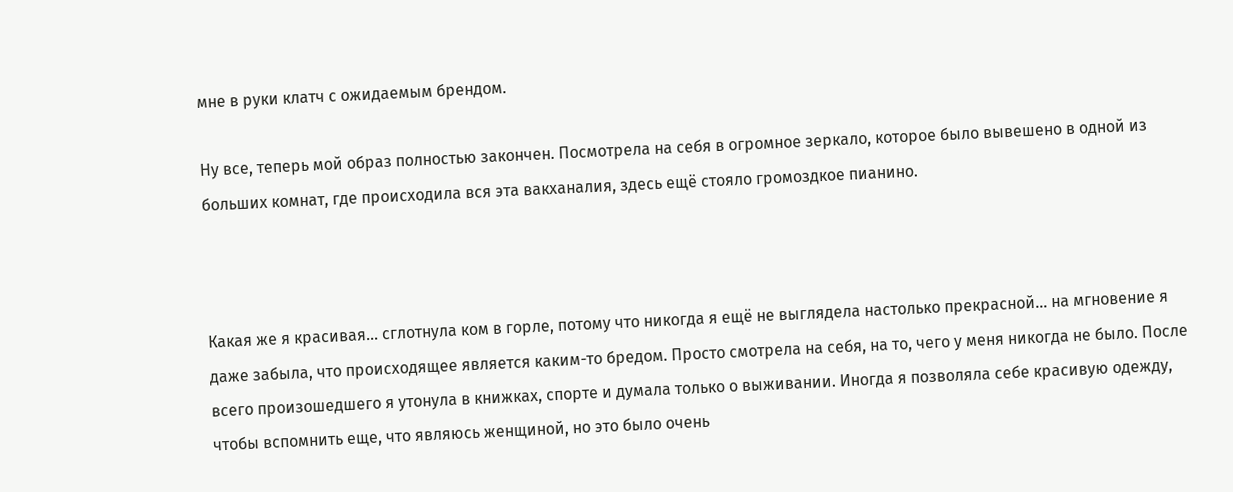мне в руки клатч с ожидаемым брендом.

Ну все, теперь мой образ полностью закончен. Посмотрела на себя в огромное зеркало, которое было вывешено в одной из больших комнат, где происходила вся эта вакханалия, здесь ещё стояло громоздкое пианино.



Какая же я красивая… сглотнула ком в горле, потому что никогда я ещё не выглядела настолько прекрасной… на мгновение я даже забыла, что происходящее является каким-то бредом. Просто смотрела на себя, на то, чего у меня никогда не было. После всего произошедшего я утонула в книжках, спорте и думала только о выживании. Иногда я позволяла себе красивую одежду, чтобы вспомнить еще, что являюсь женщиной, но это было очень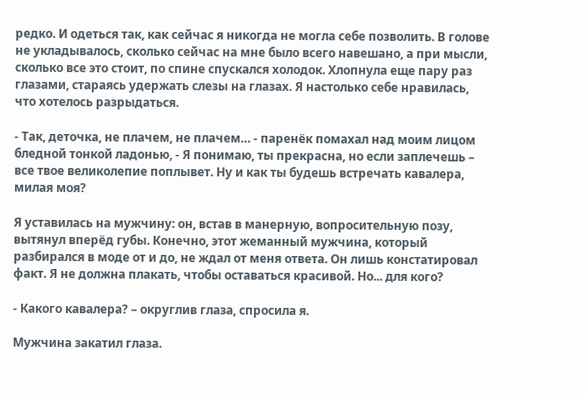редко. И одеться так, как сейчас я никогда не могла себе позволить. В голове не укладывалось, сколько сейчас на мне было всего навешано, а при мысли, сколько все это стоит, по спине спускался холодок. Хлопнула еще пару раз глазами, стараясь удержать слезы на глазах. Я настолько себе нравилась, что хотелось разрыдаться.

- Так, деточка, не плачем, не плачем… - паренёк помахал над моим лицом бледной тонкой ладонью, - Я понимаю, ты прекрасна, но если заплечешь – все твое великолепие поплывет. Ну и как ты будешь встречать кавалера, милая моя?

Я уставилась на мужчину: он, встав в манерную, вопросительную позу, вытянул вперёд губы. Конечно, этот жеманный мужчина, который разбирался в моде от и до, не ждал от меня ответа. Он лишь констатировал факт. Я не должна плакать, чтобы оставаться красивой. Но... для кого?

- Какого кавалера? – округлив глаза, спросила я.

Мужчина закатил глаза.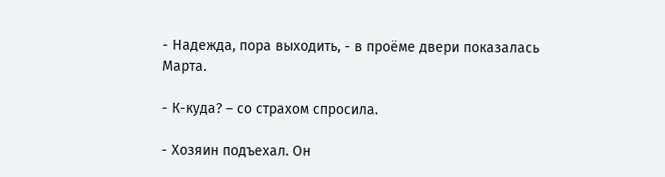- Надежда, пора выходить, - в проёме двери показалась Марта.

- К-куда? – со страхом спросила.

- Хозяин подъехал. Он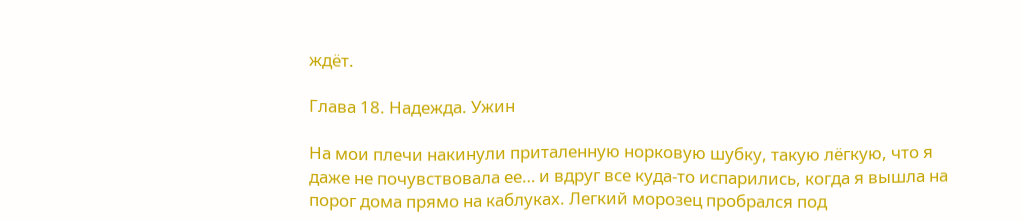ждёт.

Глава 18. Надежда. Ужин

На мои плечи накинули приталенную норковую шубку, такую лёгкую, что я даже не почувствовала ее… и вдруг все куда-то испарились, когда я вышла на порог дома прямо на каблуках. Легкий морозец пробрался под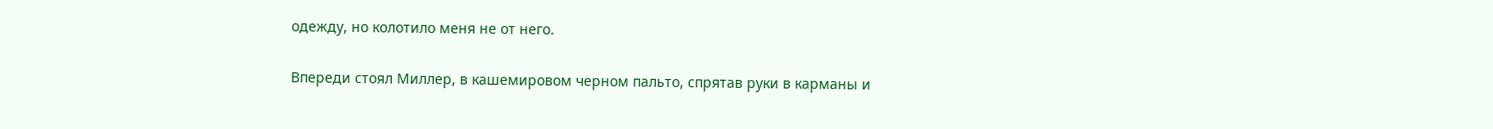одежду, но колотило меня не от него.

Впереди стоял Миллер, в кашемировом черном пальто, спрятав руки в карманы и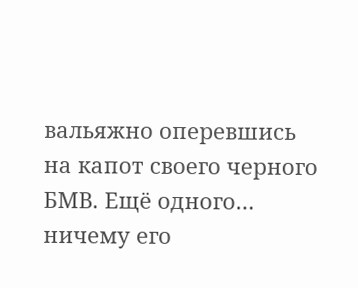вальяжно оперевшись на капот своего черного БМВ. Ещё одного… ничему его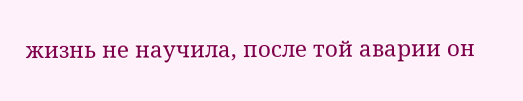жизнь не научила, после той аварии он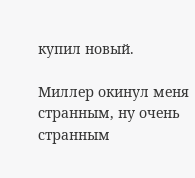купил новый.

Миллер окинул меня странным, ну очень странным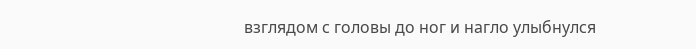взглядом с головы до ног и нагло улыбнулся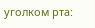уголком рта: